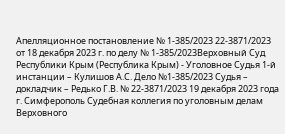Апелляционное постановление № 1-385/2023 22-3871/2023 от 18 декабря 2023 г. по делу № 1-385/2023Верховный Суд Республики Крым (Республика Крым) - Уголовное Судья 1-й инстанции – Кулишов А.С. Дело №1-385/2023 Судья – докладчик – Редько Г.В. № 22-3871/2023 19 декабря 2023 года г. Симферополь Судебная коллегия по уголовным делам Верховного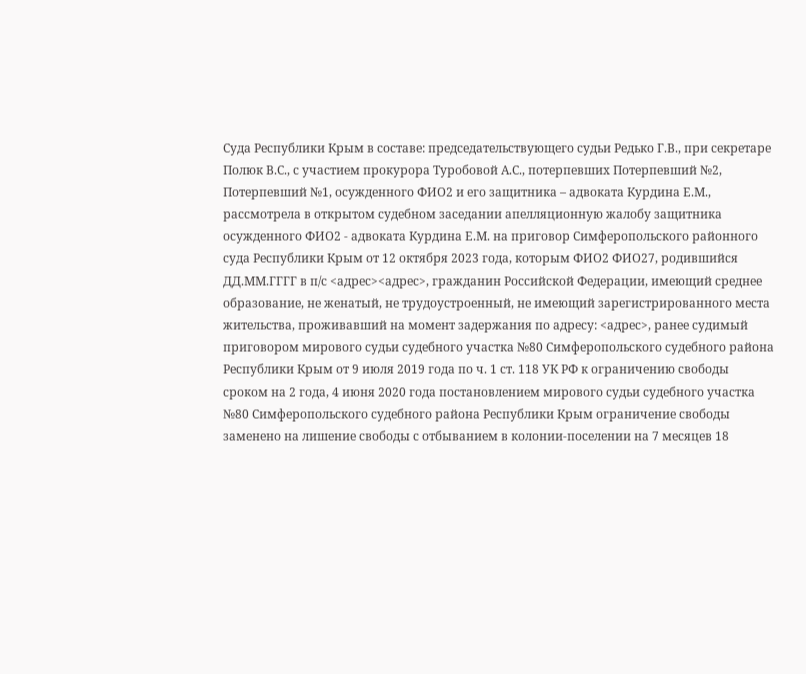Суда Республики Крым в составе: председательствующего судьи Редько Г.В., при секретаре Полюк В.С., с участием прокурора Туробовой А.С., потерпевших Потерпевший №2, Потерпевший №1, осужденного ФИО2 и его защитника – адвоката Курдина Е.М., рассмотрела в открытом судебном заседании апелляционную жалобу защитника осужденного ФИО2 - адвоката Курдина Е.М. на приговор Симферопольского районного суда Республики Крым от 12 октября 2023 года, которым ФИО2 ФИО27, родившийся ДД.ММ.ГГГГ в п/с <адрес><адрес>, гражданин Российской Федерации, имеющий среднее образование, не женатый, не трудоустроенный, не имеющий зарегистрированного места жительства, проживавший на момент задержания по адресу: <адрес>, ранее судимый приговором мирового судьи судебного участка №80 Симферопольского судебного района Республики Крым от 9 июля 2019 года по ч. 1 ст. 118 УК РФ к ограничению свободы сроком на 2 года, 4 июня 2020 года постановлением мирового судьи судебного участка №80 Симферопольского судебного района Республики Крым ограничение свободы заменено на лишение свободы с отбыванием в колонии-поселении на 7 месяцев 18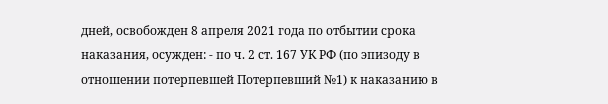дней, освобожден 8 апреля 2021 года по отбытии срока наказания, осужден: - по ч. 2 ст. 167 УК РФ (по эпизоду в отношении потерпевшей Потерпевший №1) к наказанию в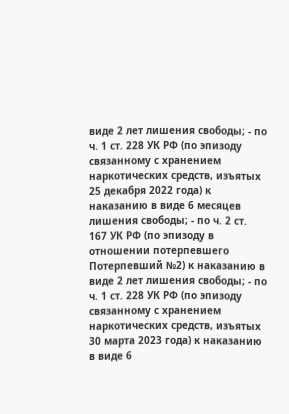виде 2 лет лишения свободы; - по ч. 1 ст. 228 УК РФ (по эпизоду связанному с хранением наркотических средств, изъятых 25 декабря 2022 года) к наказанию в виде 6 месяцев лишения свободы; - по ч. 2 ст. 167 УК РФ (по эпизоду в отношении потерпевшего Потерпевший №2) к наказанию в виде 2 лет лишения свободы; - по ч. 1 ст. 228 УК РФ (по эпизоду связанному с хранением наркотических средств, изъятых 30 марта 2023 года) к наказанию в виде 6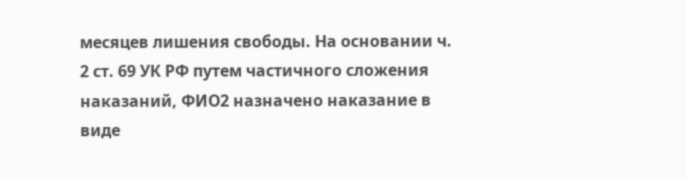месяцев лишения свободы. На основании ч. 2 ст. 69 УК РФ путем частичного сложения наказаний, ФИО2 назначено наказание в виде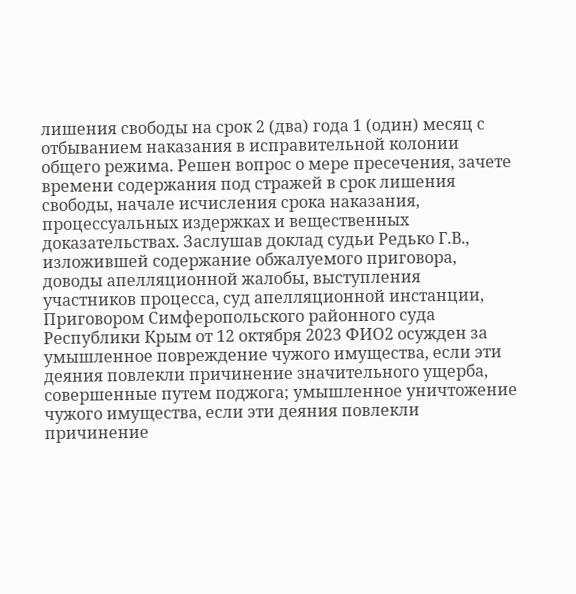лишения свободы на срок 2 (два) года 1 (один) месяц с отбыванием наказания в исправительной колонии общего режима. Решен вопрос о мере пресечения, зачете времени содержания под стражей в срок лишения свободы, начале исчисления срока наказания, процессуальных издержках и вещественных доказательствах. Заслушав доклад судьи Редько Г.В., изложившей содержание обжалуемого приговора, доводы апелляционной жалобы, выступления участников процесса, суд апелляционной инстанции, Приговором Симферопольского районного суда Республики Крым от 12 октября 2023 ФИО2 осужден за умышленное повреждение чужого имущества, если эти деяния повлекли причинение значительного ущерба, совершенные путем поджога; умышленное уничтожение чужого имущества, если эти деяния повлекли причинение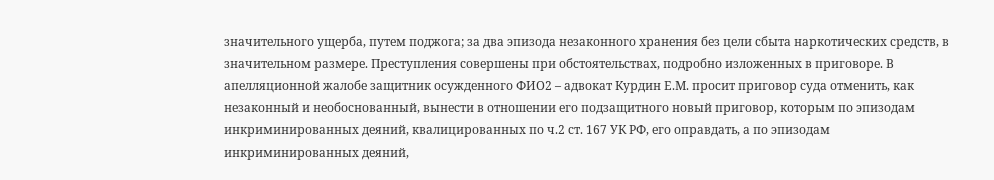значительного ущерба, путем поджога; за два эпизода незаконного хранения без цели сбыта наркотических средств, в значительном размере. Преступления совершены при обстоятельствах, подробно изложенных в приговоре. В апелляционной жалобе защитник осужденного ФИО2 – адвокат Курдин Е.М. просит приговор суда отменить, как незаконный и необоснованный, вынести в отношении его подзащитного новый приговор, которым по эпизодам инкриминированных деяний, квалицированных по ч.2 ст. 167 УК РФ, его оправдать, а по эпизодам инкриминированных деяний,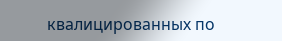квалицированных по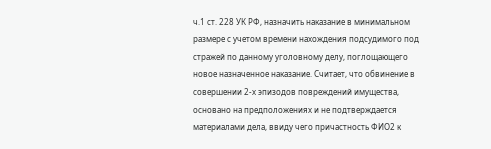ч.1 ст. 228 УК РФ, назначить наказание в минимальном размере с учетом времени нахождения подсудимого под стражей по данному уголовному делу, поглощающего новое назначенное наказание. Считает, что обвинение в совершении 2-х эпизодов повреждений имущества, основано на предположениях и не подтверждается материалами дела, ввиду чего причастность ФИО2 к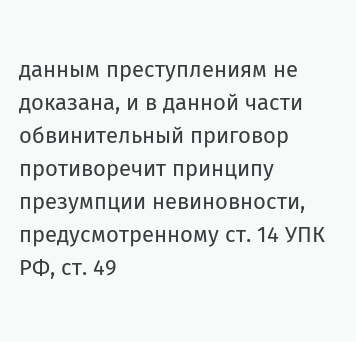данным преступлениям не доказана, и в данной части обвинительный приговор противоречит принципу презумпции невиновности, предусмотренному ст. 14 УПК РФ, ст. 49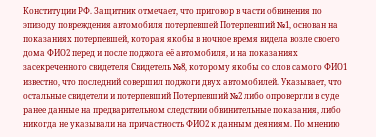Конституции РФ. Защитник отмечает, что приговор в части обвинения по эпизоду повреждения автомобиля потерпевшей Потерпевший №1, основан на показаниях потерпевшей, которая якобы в ночное время видела возле своего дома ФИО2 перед и после поджога её автомобиля, и на показаниях засекреченного свидетеля Свидетель №8, которому якобы со слов самого ФИО1 известно, что последний совершил поджоги двух автомобилей. Указывает, что остальные свидетели и потерпевший Потерпевший №2 либо опровергли в суде ранее данные на предварительном следствии обвинительные показания, либо никогда не указывали на причастность ФИО2 к данным деяниям. По мнению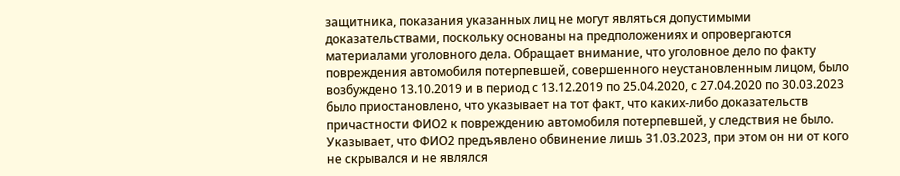защитника, показания указанных лиц не могут являться допустимыми доказательствами, поскольку основаны на предположениях и опровергаются материалами уголовного дела. Обращает внимание, что уголовное дело по факту повреждения автомобиля потерпевшей, совершенного неустановленным лицом, было возбуждено 13.10.2019 и в период с 13.12.2019 по 25.04.2020, с 27.04.2020 по 30.03.2023 было приостановлено, что указывает на тот факт, что каких-либо доказательств причастности ФИО2 к повреждению автомобиля потерпевшей, у следствия не было. Указывает, что ФИО2 предъявлено обвинение лишь 31.03.2023, при этом он ни от кого не скрывался и не являлся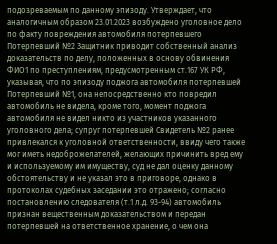подозреваемым по данному эпизоду. Утверждает, что аналогичным образом 23.01.2023 возбуждено уголовное дело по факту повреждения автомобиля потерпевшего Потерпевший №2 Защитник приводит собственный анализ доказательств по делу, положенных в основу обвинения ФИО1 по преступлениям, предусмотренным ст.167 УК РФ, указывая, что по эпизоду поджога автомобиля потерпевшей Потерпевший №1, она непосредственно кто повредил автомобиль не видела, кроме того, момент поджога автомобиля не видел никто из участников указанного уголовного дела; супруг потерпевшей Свидетель №2 ранее привлекался к уголовной ответственности, ввиду чего также мог иметь недоброжелателей, желающих причинить вред ему и используемому им имуществу, суд не дал оценку данному обстоятельству и не указал это в приговоре, однако в протоколах судебных заседании это отражено; согласно постановлению следователя (т.1 л.д. 93-94) автомобиль признан вещественным доказательством и передан потерпевшей на ответственное хранение, о чем она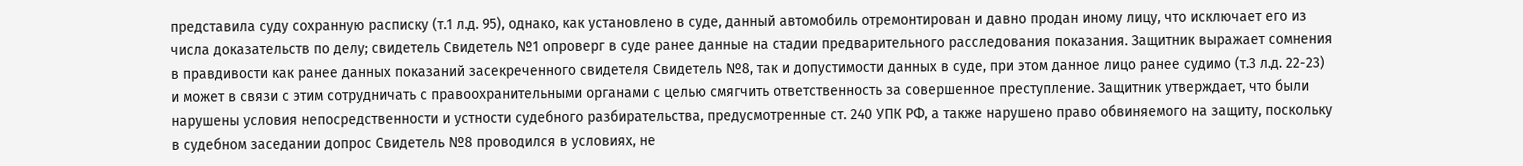представила суду сохранную расписку (т.1 л.д. 95), однако, как установлено в суде, данный автомобиль отремонтирован и давно продан иному лицу, что исключает его из числа доказательств по делу; свидетель Свидетель №1 опроверг в суде ранее данные на стадии предварительного расследования показания. Защитник выражает сомнения в правдивости как ранее данных показаний засекреченного свидетеля Свидетель №8, так и допустимости данных в суде, при этом данное лицо ранее судимо (т.3 л.д. 22-23) и может в связи с этим сотрудничать с правоохранительными органами с целью смягчить ответственность за совершенное преступление. Защитник утверждает, что были нарушены условия непосредственности и устности судебного разбирательства, предусмотренные ст. 240 УПК РФ, а также нарушено право обвиняемого на защиту, поскольку в судебном заседании допрос Свидетель №8 проводился в условиях, не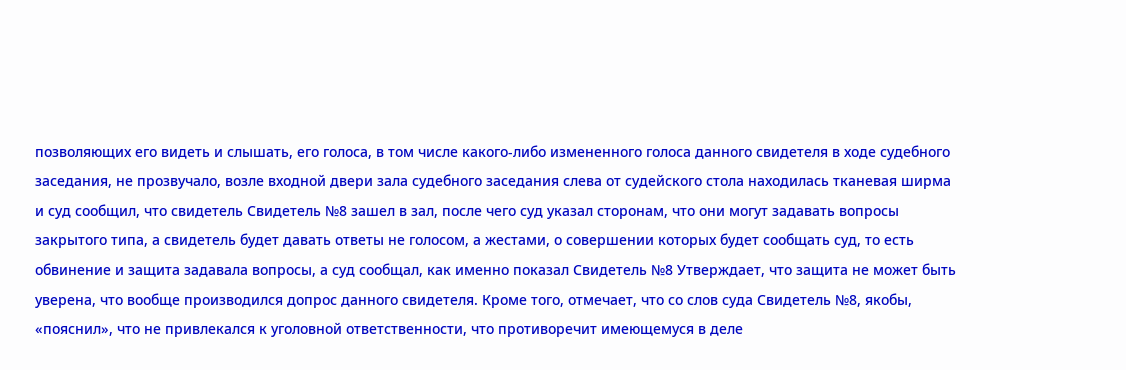позволяющих его видеть и слышать, его голоса, в том числе какого-либо измененного голоса данного свидетеля в ходе судебного заседания, не прозвучало, возле входной двери зала судебного заседания слева от судейского стола находилась тканевая ширма и суд сообщил, что свидетель Свидетель №8 зашел в зал, после чего суд указал сторонам, что они могут задавать вопросы закрытого типа, а свидетель будет давать ответы не голосом, а жестами, о совершении которых будет сообщать суд, то есть обвинение и защита задавала вопросы, а суд сообщал, как именно показал Свидетель №8 Утверждает, что защита не может быть уверена, что вообще производился допрос данного свидетеля. Кроме того, отмечает, что со слов суда Свидетель №8, якобы, «пояснил», что не привлекался к уголовной ответственности, что противоречит имеющемуся в деле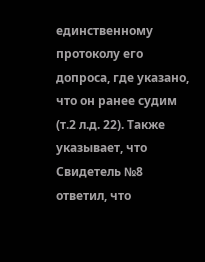единственному протоколу его допроса, где указано, что он ранее судим (т.2 л.д. 22). Также указывает, что Свидетель №8 ответил, что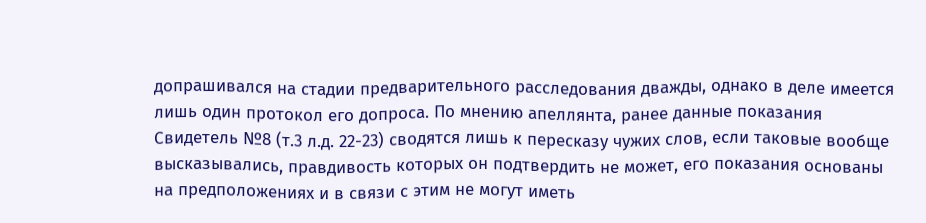допрашивался на стадии предварительного расследования дважды, однако в деле имеется лишь один протокол его допроса. По мнению апеллянта, ранее данные показания Свидетель №8 (т.3 л.д. 22-23) сводятся лишь к пересказу чужих слов, если таковые вообще высказывались, правдивость которых он подтвердить не может, его показания основаны на предположениях и в связи с этим не могут иметь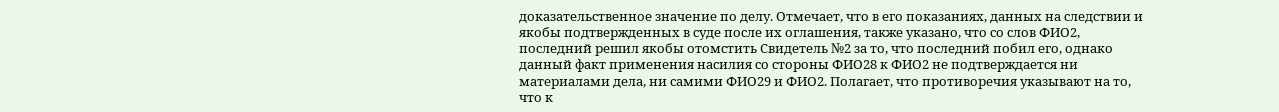доказательственное значение по делу. Отмечает, что в его показаниях, данных на следствии и якобы подтвержденных в суде после их оглашения, также указано, что со слов ФИО2, последний решил якобы отомстить Свидетель №2 за то, что последний побил его, однако данный факт применения насилия со стороны ФИО28 к ФИО2 не подтверждается ни материалами дела, ни самими ФИО29 и ФИО2. Полагает, что противоречия указывают на то, что к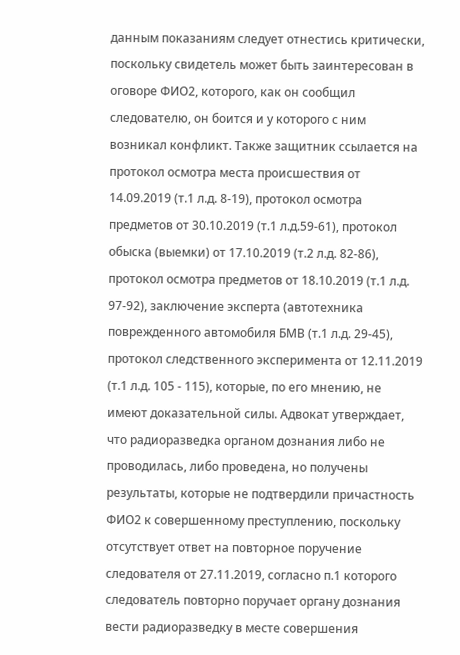данным показаниям следует отнестись критически, поскольку свидетель может быть заинтересован в оговоре ФИО2, которого, как он сообщил следователю, он боится и у которого с ним возникал конфликт. Также защитник ссылается на протокол осмотра места происшествия от 14.09.2019 (т.1 л.д. 8-19), протокол осмотра предметов от 30.10.2019 (т.1 л.д.59-61), протокол обыска (выемки) от 17.10.2019 (т.2 л.д. 82-86), протокол осмотра предметов от 18.10.2019 (т.1 л.д. 97-92), заключение эксперта (автотехника поврежденного автомобиля БМВ (т.1 л.д. 29-45), протокол следственного эксперимента от 12.11.2019 (т.1 л.д. 105 - 115), которые, по его мнению, не имеют доказательной силы. Адвокат утверждает, что радиоразведка органом дознания либо не проводилась, либо проведена, но получены результаты, которые не подтвердили причастность ФИО2 к совершенному преступлению, поскольку отсутствует ответ на повторное поручение следователя от 27.11.2019, согласно п.1 которого следователь повторно поручает органу дознания вести радиоразведку в месте совершения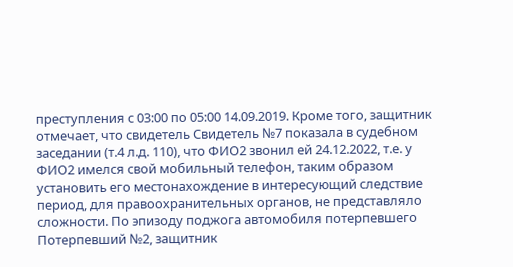преступления с 03:00 по 05:00 14.09.2019. Кроме того, защитник отмечает, что свидетель Свидетель №7 показала в судебном заседании (т.4 л.д. 110), что ФИО2 звонил ей 24.12.2022, т.е. у ФИО2 имелся свой мобильный телефон, таким образом установить его местонахождение в интересующий следствие период, для правоохранительных органов, не представляло сложности. По эпизоду поджога автомобиля потерпевшего Потерпевший №2, защитник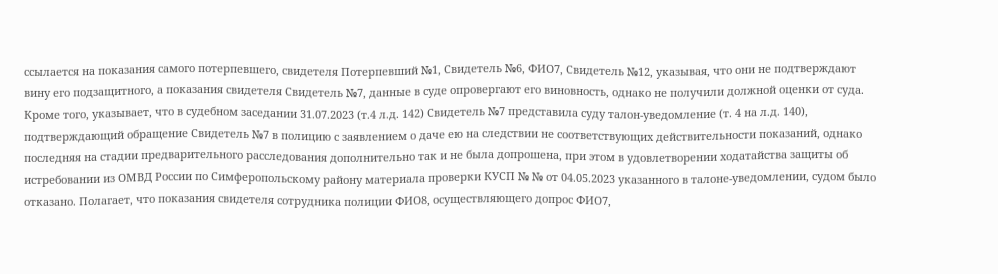ссылается на показания самого потерпевшего, свидетеля Потерпевший №1, Свидетель №6, ФИО7, Свидетель №12, указывая, что они не подтверждают вину его подзащитного, а показания свидетеля Свидетель №7, данные в суде опровергают его виновность, однако не получили должной оценки от суда. Кроме того, указывает, что в судебном заседании 31.07.2023 (т.4 л.д. 142) Свидетель №7 представила суду талон-уведомление (т. 4 на л.д. 140), подтверждающий обращение Свидетель №7 в полицию с заявлением о даче ею на следствии не соответствующих действительности показаний, однако последняя на стадии предварительного расследования дополнительно так и не была допрошена, при этом в удовлетворении ходатайства защиты об истребовании из ОМВД России по Симферопольскому району материала проверки КУСП № № от 04.05.2023 указанного в талоне-уведомлении, судом было отказано. Полагает, что показания свидетеля сотрудника полиции ФИО8, осуществляющего допрос ФИО7,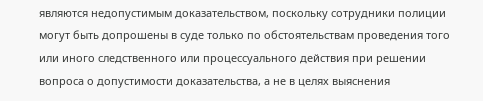являются недопустимым доказательством, поскольку сотрудники полиции могут быть допрошены в суде только по обстоятельствам проведения того или иного следственного или процессуального действия при решении вопроса о допустимости доказательства, а не в целях выяснения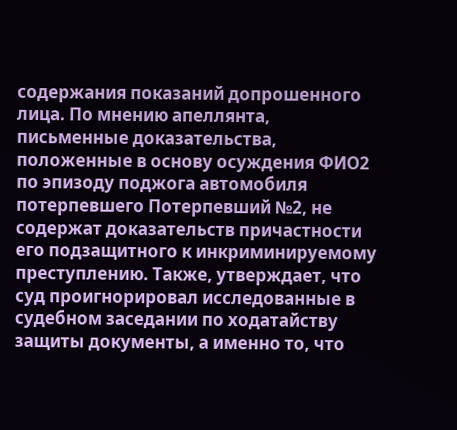содержания показаний допрошенного лица. По мнению апеллянта, письменные доказательства, положенные в основу осуждения ФИО2 по эпизоду поджога автомобиля потерпевшего Потерпевший №2, не содержат доказательств причастности его подзащитного к инкриминируемому преступлению. Также, утверждает, что суд проигнорировал исследованные в судебном заседании по ходатайству защиты документы, а именно то, что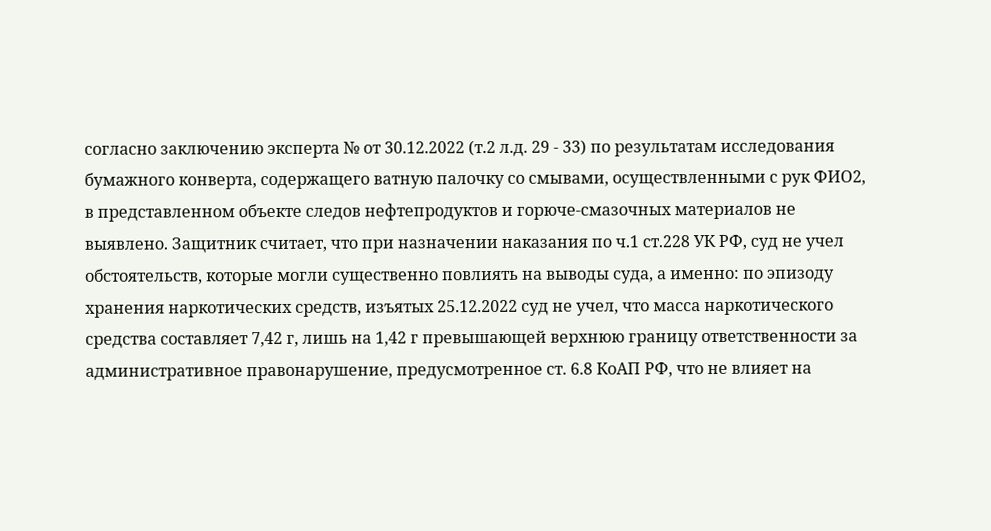согласно заключению эксперта № от 30.12.2022 (т.2 л.д. 29 - 33) по результатам исследования бумажного конверта, содержащего ватную палочку со смывами, осуществленными с рук ФИО2, в представленном объекте следов нефтепродуктов и горюче-смазочных материалов не выявлено. Защитник считает, что при назначении наказания по ч.1 ст.228 УК РФ, суд не учел обстоятельств, которые могли существенно повлиять на выводы суда, а именно: по эпизоду хранения наркотических средств, изъятых 25.12.2022 суд не учел, что масса наркотического средства составляет 7,42 г, лишь на 1,42 г превышающей верхнюю границу ответственности за административное правонарушение, предусмотренное ст. 6.8 КоАП РФ, что не влияет на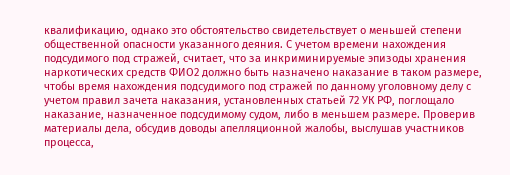квалификацию, однако это обстоятельство свидетельствует о меньшей степени общественной опасности указанного деяния. С учетом времени нахождения подсудимого под стражей, считает, что за инкриминируемые эпизоды хранения наркотических средств ФИО2 должно быть назначено наказание в таком размере, чтобы время нахождения подсудимого под стражей по данному уголовному делу с учетом правил зачета наказания, установленных статьей 72 УК РФ, поглощало наказание, назначенное подсудимому судом, либо в меньшем размере. Проверив материалы дела, обсудив доводы апелляционной жалобы, выслушав участников процесса,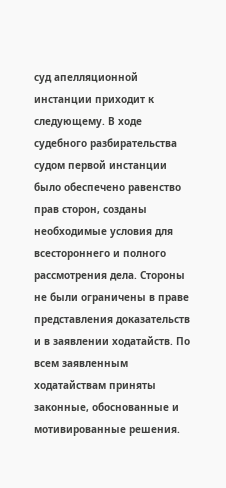суд апелляционной инстанции приходит к следующему. В ходе судебного разбирательства судом первой инстанции было обеспечено равенство прав сторон, созданы необходимые условия для всестороннего и полного рассмотрения дела. Стороны не были ограничены в праве представления доказательств и в заявлении ходатайств. По всем заявленным ходатайствам приняты законные, обоснованные и мотивированные решения.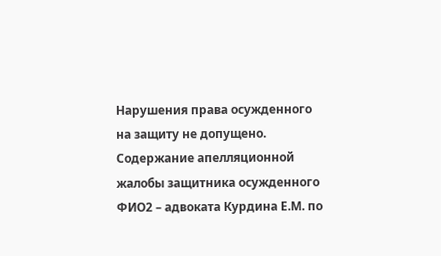Нарушения права осужденного на защиту не допущено. Содержание апелляционной жалобы защитника осужденного ФИО2 – адвоката Курдина Е.М. по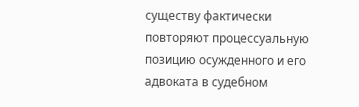существу фактически повторяют процессуальную позицию осужденного и его адвоката в судебном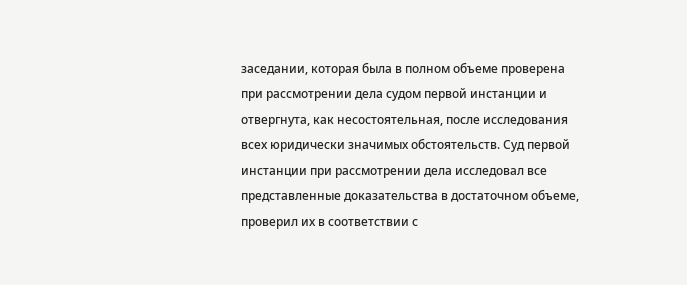заседании, которая была в полном объеме проверена при рассмотрении дела судом первой инстанции и отвергнута, как несостоятельная, после исследования всех юридически значимых обстоятельств. Суд первой инстанции при рассмотрении дела исследовал все представленные доказательства в достаточном объеме, проверил их в соответствии с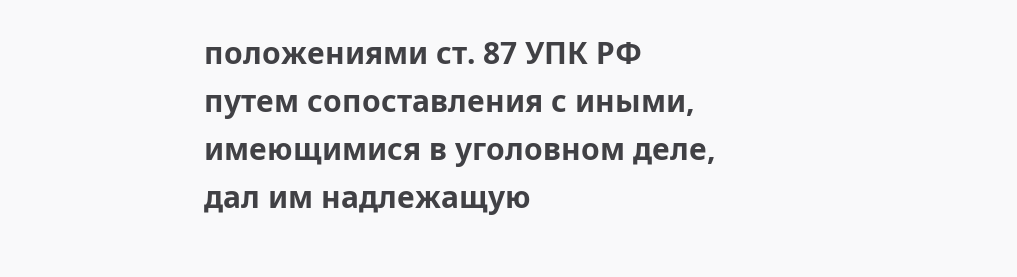положениями ст. 87 УПК РФ путем сопоставления с иными, имеющимися в уголовном деле, дал им надлежащую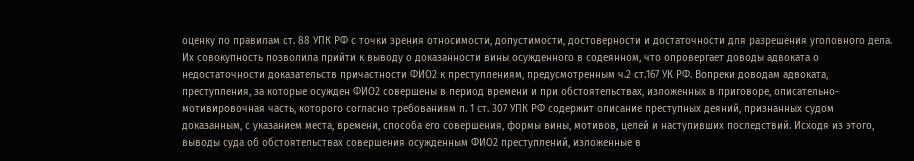оценку по правилам ст. 88 УПК РФ с точки зрения относимости, допустимости, достоверности и достаточности для разрешения уголовного дела. Их совокупность позволила прийти к выводу о доказанности вины осужденного в содеянном, что опровергает доводы адвоката о недостаточности доказательств причастности ФИО2 к преступлениям, предусмотренным ч.2 ст.167 УК РФ. Вопреки доводам адвоката, преступления, за которые осужден ФИО2 совершены в период времени и при обстоятельствах, изложенных в приговоре, описательно-мотивировочная часть, которого согласно требованиям п. 1 ст. 307 УПК РФ содержит описание преступных деяний, признанных судом доказанным, с указанием места, времени, способа его совершения, формы вины, мотивов, целей и наступивших последствий. Исходя из этого, выводы суда об обстоятельствах совершения осужденным ФИО2 преступлений, изложенные в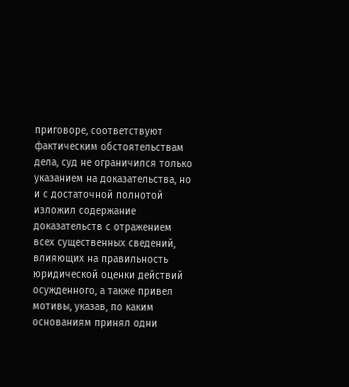приговоре, соответствуют фактическим обстоятельствам дела, суд не ограничился только указанием на доказательства, но и с достаточной полнотой изложил содержание доказательств с отражением всех существенных сведений, влияющих на правильность юридической оценки действий осужденного, а также привел мотивы, указав, по каким основаниям принял одни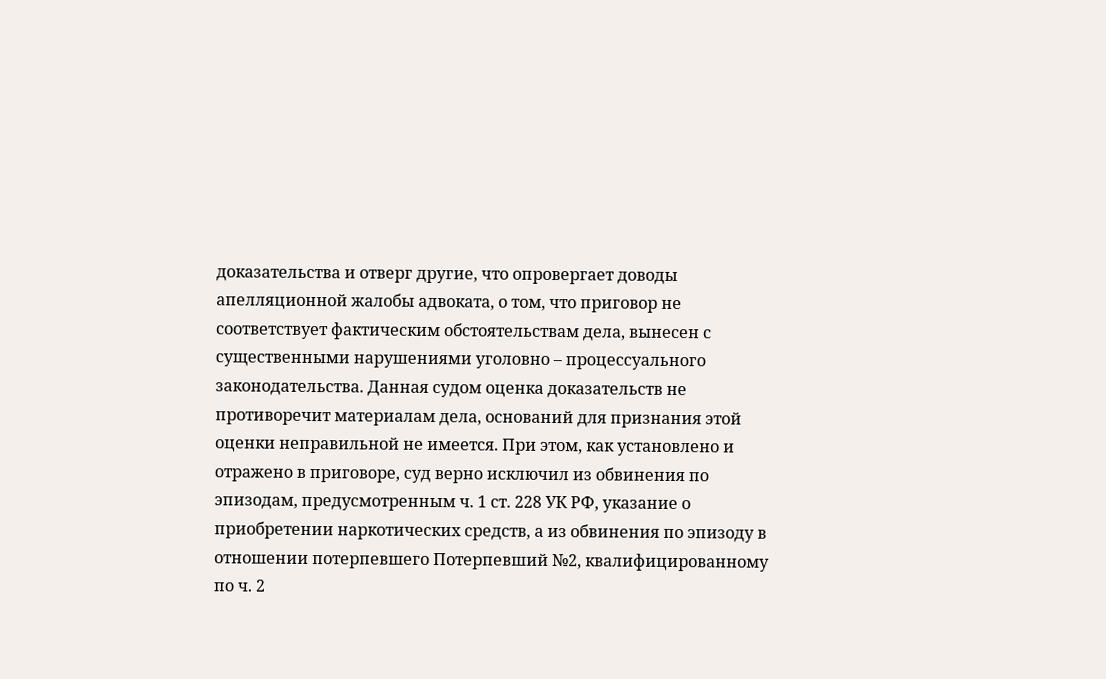доказательства и отверг другие, что опровергает доводы апелляционной жалобы адвоката, о том, что приговор не соответствует фактическим обстоятельствам дела, вынесен с существенными нарушениями уголовно – процессуального законодательства. Данная судом оценка доказательств не противоречит материалам дела, оснований для признания этой оценки неправильной не имеется. При этом, как установлено и отражено в приговоре, суд верно исключил из обвинения по эпизодам, предусмотренным ч. 1 ст. 228 УК РФ, указание о приобретении наркотических средств, а из обвинения по эпизоду в отношении потерпевшего Потерпевший №2, квалифицированному по ч. 2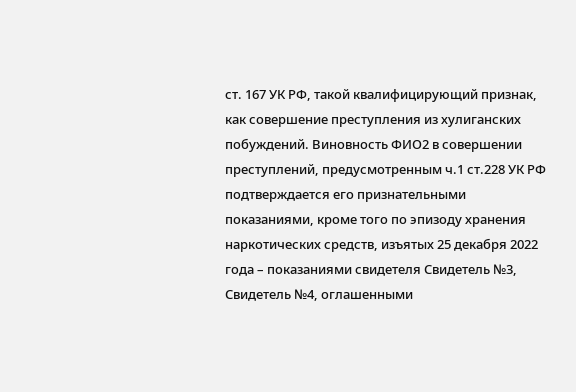ст. 167 УК РФ, такой квалифицирующий признак, как совершение преступления из хулиганских побуждений. Виновность ФИО2 в совершении преступлений, предусмотренным ч.1 ст.228 УК РФ подтверждается его признательными показаниями, кроме того по эпизоду хранения наркотических средств, изъятых 25 декабря 2022 года – показаниями свидетеля Свидетель №3, Свидетель №4, оглашенными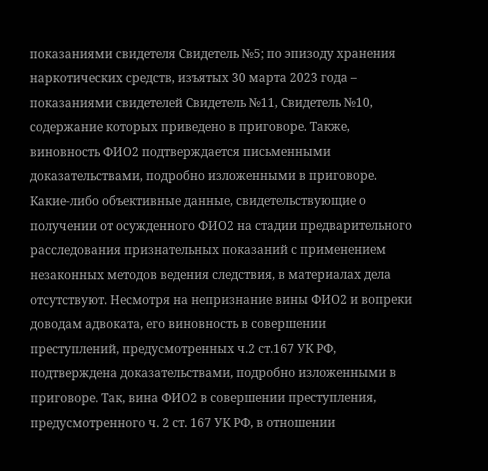показаниями свидетеля Свидетель №5; по эпизоду хранения наркотических средств, изъятых 30 марта 2023 года – показаниями свидетелей Свидетель №11, Свидетель №10, содержание которых приведено в приговоре. Также, виновность ФИО2 подтверждается письменными доказательствами, подробно изложенными в приговоре. Какие-либо объективные данные, свидетельствующие о получении от осужденного ФИО2 на стадии предварительного расследования признательных показаний с применением незаконных методов ведения следствия, в материалах дела отсутствуют. Несмотря на непризнание вины ФИО2 и вопреки доводам адвоката, его виновность в совершении преступлений, предусмотренных ч.2 ст.167 УК РФ, подтверждена доказательствами, подробно изложенными в приговоре. Так, вина ФИО2 в совершении преступления, предусмотренного ч. 2 ст. 167 УК РФ, в отношении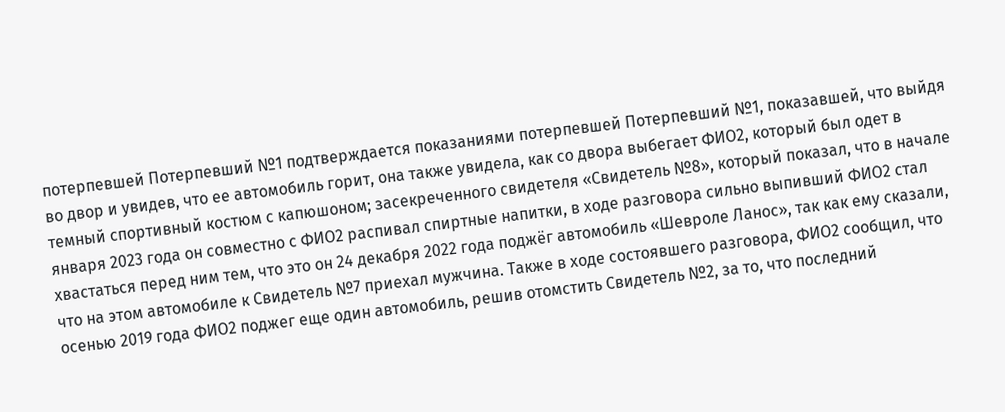потерпевшей Потерпевший №1 подтверждается показаниями потерпевшей Потерпевший №1, показавшей, что выйдя во двор и увидев, что ее автомобиль горит, она также увидела, как со двора выбегает ФИО2, который был одет в темный спортивный костюм с капюшоном; засекреченного свидетеля «Свидетель №8», который показал, что в начале января 2023 года он совместно с ФИО2 распивал спиртные напитки, в ходе разговора сильно выпивший ФИО2 стал хвастаться перед ним тем, что это он 24 декабря 2022 года поджёг автомобиль «Шевроле Ланос», так как ему сказали, что на этом автомобиле к Свидетель №7 приехал мужчина. Также в ходе состоявшего разговора, ФИО2 сообщил, что осенью 2019 года ФИО2 поджег еще один автомобиль, решив отомстить Свидетель №2, за то, что последний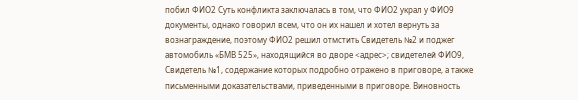побил ФИО2 Суть конфликта заключалась в том, что ФИО2 украл у ФИО9 документы, однако говорил всем, что он их нашел и хотел вернуть за вознаграждение, поэтому ФИО2 решил отмстить Свидетель №2 и поджег автомобиль «БМВ 525», находящийся во дворе <адрес>; свидетелей ФИО9, Свидетель №1, содержание которых подробно отражено в приговоре, а также письменными доказательствами, приведенными в приговоре. Виновность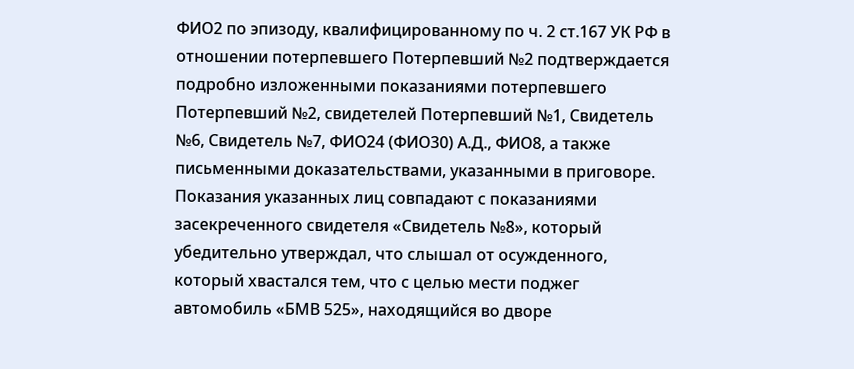ФИО2 по эпизоду, квалифицированному по ч. 2 ст.167 УК РФ в отношении потерпевшего Потерпевший №2 подтверждается подробно изложенными показаниями потерпевшего Потерпевший №2, свидетелей Потерпевший №1, Свидетель №6, Свидетель №7, ФИО24 (ФИО30) А.Д., ФИО8, а также письменными доказательствами, указанными в приговоре. Показания указанных лиц совпадают с показаниями засекреченного свидетеля «Свидетель №8», который убедительно утверждал, что слышал от осужденного, который хвастался тем, что с целью мести поджег автомобиль «БМВ 525», находящийся во дворе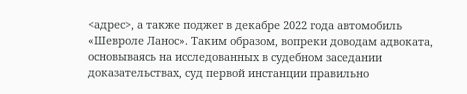<адрес>, а также поджег в декабре 2022 года автомобиль «Шевроле Ланос». Таким образом, вопреки доводам адвоката, основываясь на исследованных в судебном заседании доказательствах, суд первой инстанции правильно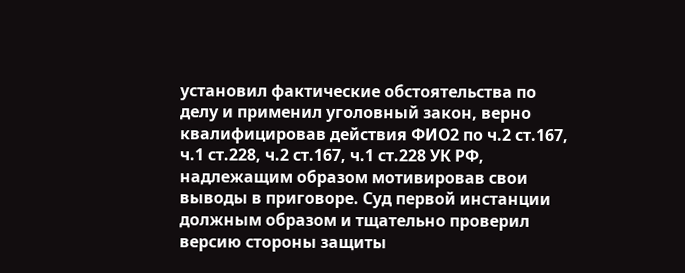установил фактические обстоятельства по делу и применил уголовный закон, верно квалифицировав действия ФИО2 по ч.2 ст.167, ч.1 ст.228, ч.2 ст.167, ч.1 ст.228 УК РФ, надлежащим образом мотивировав свои выводы в приговоре. Суд первой инстанции должным образом и тщательно проверил версию стороны защиты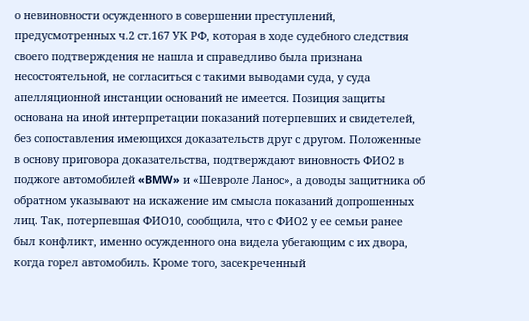о невиновности осужденного в совершении преступлений, предусмотренных ч.2 ст.167 УК РФ, которая в ходе судебного следствия своего подтверждения не нашла и справедливо была признана несостоятельной, не согласиться с такими выводами суда, у суда апелляционной инстанции оснований не имеется. Позиция защиты основана на иной интерпретации показаний потерпевших и свидетелей, без сопоставления имеющихся доказательств друг с другом. Положенные в основу приговора доказательства, подтверждают виновность ФИО2 в поджоге автомобилей «BMW» и «Шевроле Ланос», а доводы защитника об обратном указывают на искажение им смысла показаний допрошенных лиц. Так, потерпевшая ФИО10, сообщила, что с ФИО2 у ее семьи ранее был конфликт, именно осужденного она видела убегающим с их двора, когда горел автомобиль. Кроме того, засекреченный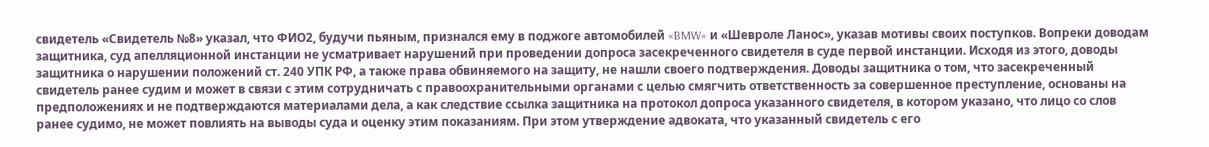свидетель «Свидетель №8» указал, что ФИО2, будучи пьяным, признался ему в поджоге автомобилей «BMW» и «Шевроле Ланос», указав мотивы своих поступков. Вопреки доводам защитника, суд апелляционной инстанции не усматривает нарушений при проведении допроса засекреченного свидетеля в суде первой инстанции. Исходя из этого, доводы защитника о нарушении положений ст. 240 УПК РФ, а также права обвиняемого на защиту, не нашли своего подтверждения. Доводы защитника о том, что засекреченный свидетель ранее судим и может в связи с этим сотрудничать с правоохранительными органами с целью смягчить ответственность за совершенное преступление, основаны на предположениях и не подтверждаются материалами дела, а как следствие ссылка защитника на протокол допроса указанного свидетеля, в котором указано, что лицо со слов ранее судимо, не может повлиять на выводы суда и оценку этим показаниям. При этом утверждение адвоката, что указанный свидетель с его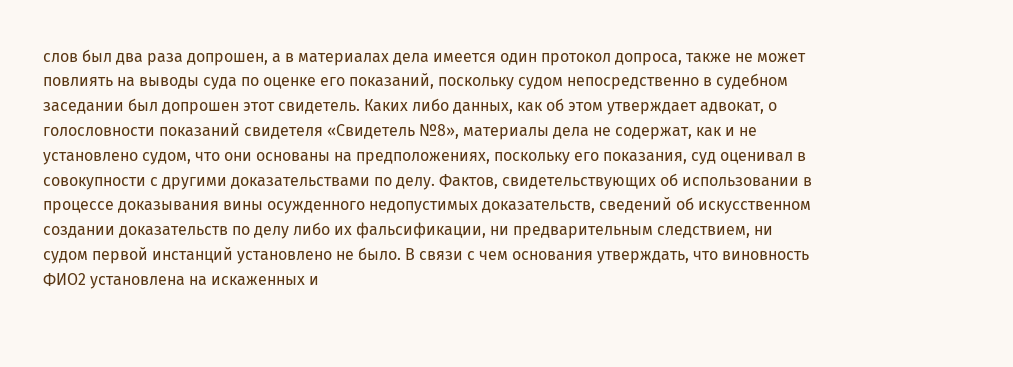слов был два раза допрошен, а в материалах дела имеется один протокол допроса, также не может повлиять на выводы суда по оценке его показаний, поскольку судом непосредственно в судебном заседании был допрошен этот свидетель. Каких либо данных, как об этом утверждает адвокат, о голословности показаний свидетеля «Свидетель №8», материалы дела не содержат, как и не установлено судом, что они основаны на предположениях, поскольку его показания, суд оценивал в совокупности с другими доказательствами по делу. Фактов, свидетельствующих об использовании в процессе доказывания вины осужденного недопустимых доказательств, сведений об искусственном создании доказательств по делу либо их фальсификации, ни предварительным следствием, ни судом первой инстанций установлено не было. В связи с чем основания утверждать, что виновность ФИО2 установлена на искаженных и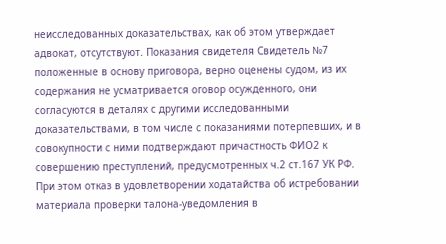неисследованных доказательствах, как об этом утверждает адвокат, отсутствуют. Показания свидетеля Свидетель №7 положенные в основу приговора, верно оценены судом, из их содержания не усматривается оговор осужденного, они согласуются в деталях с другими исследованными доказательствами, в том числе с показаниями потерпевших, и в совокупности с ними подтверждают причастность ФИО2 к совершению преступлений, предусмотренных ч.2 ст.167 УК РФ. При этом отказ в удовлетворении ходатайства об истребовании материала проверки талона-уведомления в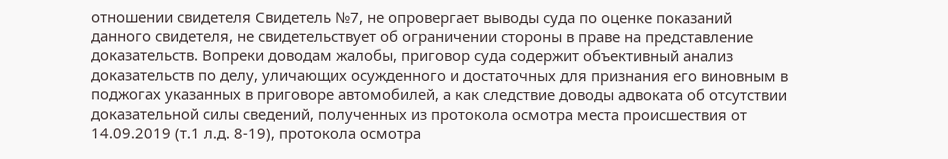отношении свидетеля Свидетель №7, не опровергает выводы суда по оценке показаний данного свидетеля, не свидетельствует об ограничении стороны в праве на представление доказательств. Вопреки доводам жалобы, приговор суда содержит объективный анализ доказательств по делу, уличающих осужденного и достаточных для признания его виновным в поджогах указанных в приговоре автомобилей, а как следствие доводы адвоката об отсутствии доказательной силы сведений, полученных из протокола осмотра места происшествия от 14.09.2019 (т.1 л.д. 8-19), протокола осмотра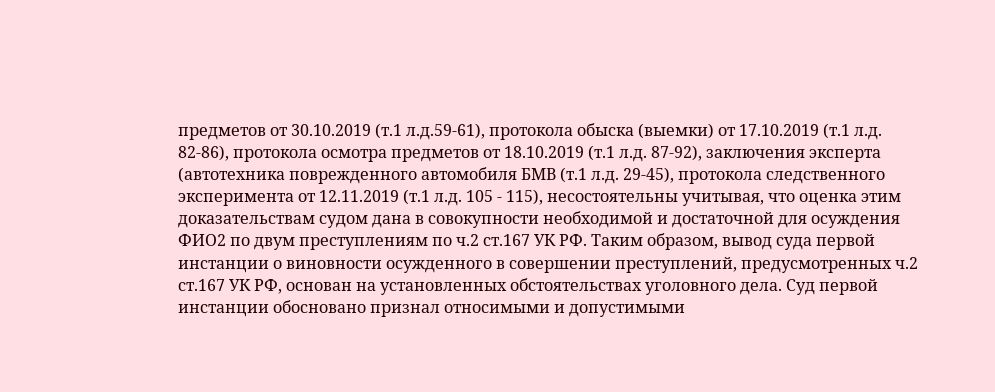предметов от 30.10.2019 (т.1 л.д.59-61), протокола обыска (выемки) от 17.10.2019 (т.1 л.д. 82-86), протокола осмотра предметов от 18.10.2019 (т.1 л.д. 87-92), заключения эксперта (автотехника поврежденного автомобиля БМВ (т.1 л.д. 29-45), протокола следственного эксперимента от 12.11.2019 (т.1 л.д. 105 - 115), несостоятельны учитывая, что оценка этим доказательствам судом дана в совокупности необходимой и достаточной для осуждения ФИО2 по двум преступлениям по ч.2 ст.167 УК РФ. Таким образом, вывод суда первой инстанции о виновности осужденного в совершении преступлений, предусмотренных ч.2 ст.167 УК РФ, основан на установленных обстоятельствах уголовного дела. Суд первой инстанции обосновано признал относимыми и допустимыми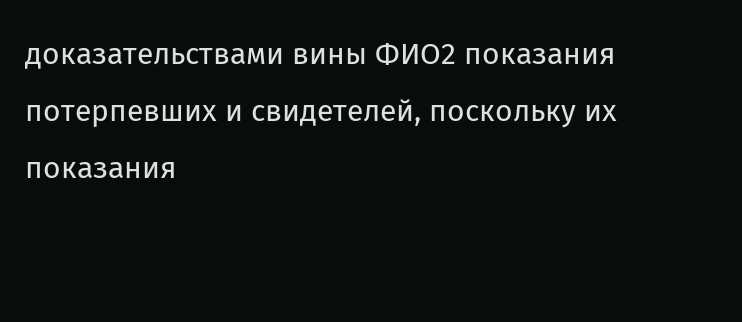доказательствами вины ФИО2 показания потерпевших и свидетелей, поскольку их показания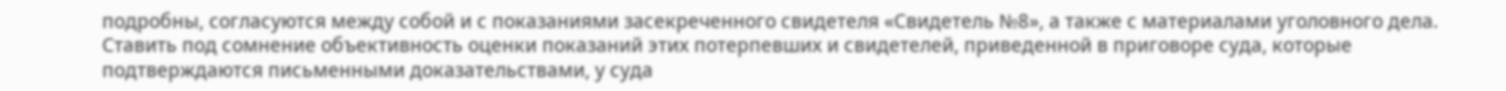подробны, согласуются между собой и с показаниями засекреченного свидетеля «Свидетель №8», а также с материалами уголовного дела. Ставить под сомнение объективность оценки показаний этих потерпевших и свидетелей, приведенной в приговоре суда, которые подтверждаются письменными доказательствами, у суда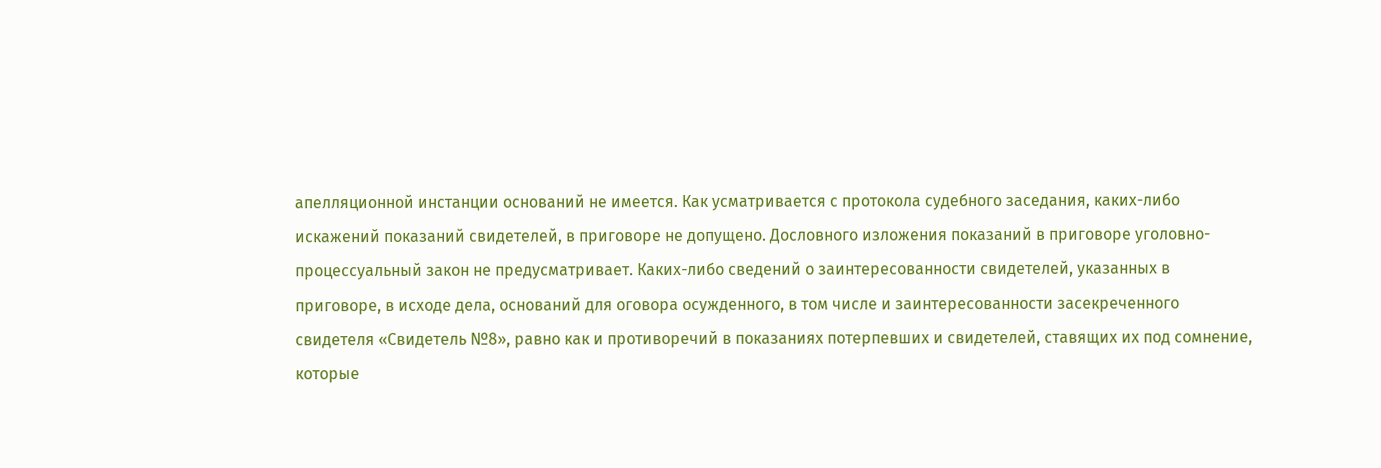апелляционной инстанции оснований не имеется. Как усматривается с протокола судебного заседания, каких-либо искажений показаний свидетелей, в приговоре не допущено. Дословного изложения показаний в приговоре уголовно-процессуальный закон не предусматривает. Каких-либо сведений о заинтересованности свидетелей, указанных в приговоре, в исходе дела, оснований для оговора осужденного, в том числе и заинтересованности засекреченного свидетеля «Свидетель №8», равно как и противоречий в показаниях потерпевших и свидетелей, ставящих их под сомнение, которые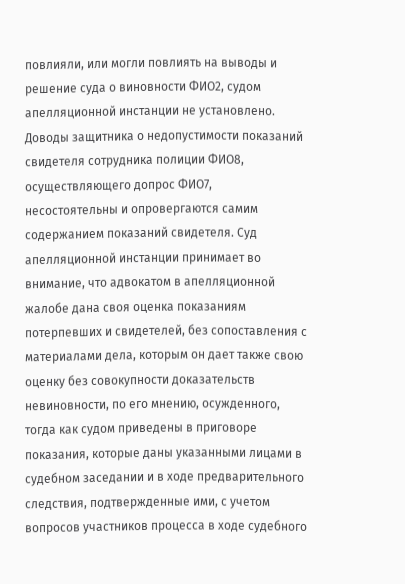повлияли, или могли повлиять на выводы и решение суда о виновности ФИО2, судом апелляционной инстанции не установлено. Доводы защитника о недопустимости показаний свидетеля сотрудника полиции ФИО8, осуществляющего допрос ФИО7, несостоятельны и опровергаются самим содержанием показаний свидетеля. Суд апелляционной инстанции принимает во внимание, что адвокатом в апелляционной жалобе дана своя оценка показаниям потерпевших и свидетелей, без сопоставления с материалами дела, которым он дает также свою оценку без совокупности доказательств невиновности, по его мнению, осужденного, тогда как судом приведены в приговоре показания, которые даны указанными лицами в судебном заседании и в ходе предварительного следствия, подтвержденные ими, с учетом вопросов участников процесса в ходе судебного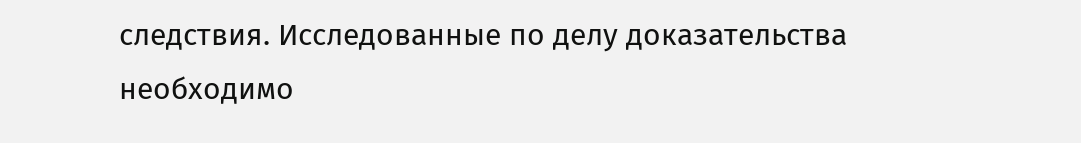следствия. Исследованные по делу доказательства необходимо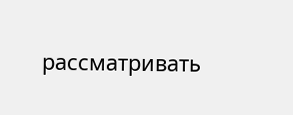рассматривать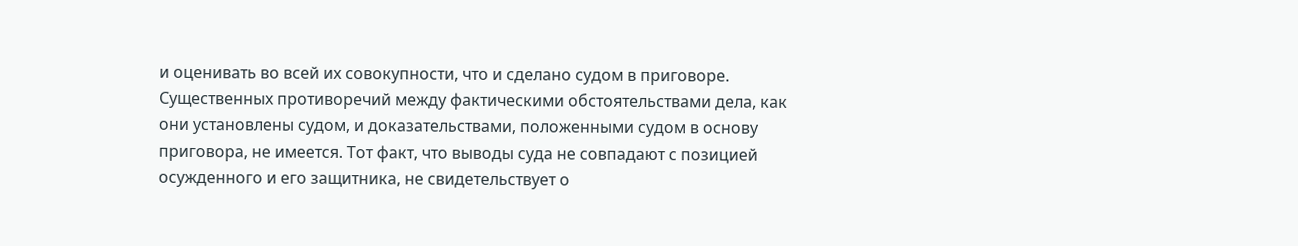и оценивать во всей их совокупности, что и сделано судом в приговоре. Существенных противоречий между фактическими обстоятельствами дела, как они установлены судом, и доказательствами, положенными судом в основу приговора, не имеется. Тот факт, что выводы суда не совпадают с позицией осужденного и его защитника, не свидетельствует о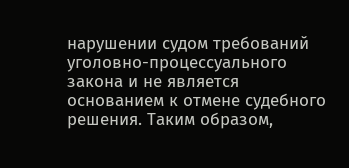нарушении судом требований уголовно-процессуального закона и не является основанием к отмене судебного решения. Таким образом,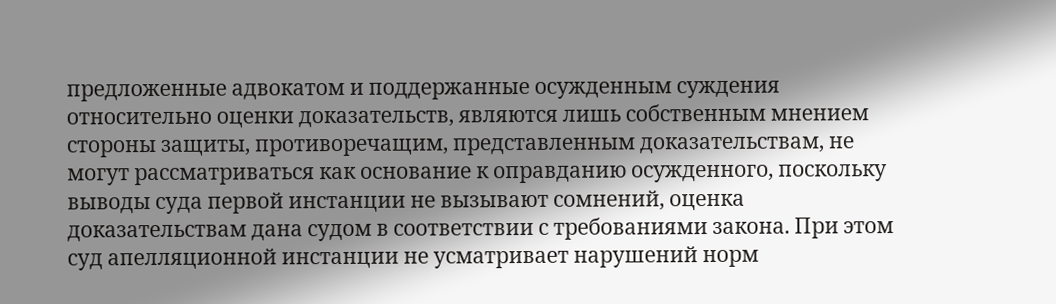предложенные адвокатом и поддержанные осужденным суждения относительно оценки доказательств, являются лишь собственным мнением стороны защиты, противоречащим, представленным доказательствам, не могут рассматриваться как основание к оправданию осужденного, поскольку выводы суда первой инстанции не вызывают сомнений, оценка доказательствам дана судом в соответствии с требованиями закона. При этом суд апелляционной инстанции не усматривает нарушений норм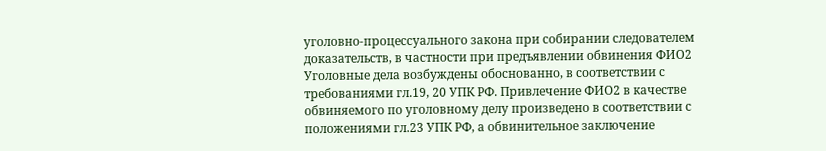уголовно-процессуального закона при собирании следователем доказательств, в частности при предъявлении обвинения ФИО2 Уголовные дела возбуждены обоснованно, в соответствии с требованиями гл.19, 20 УПК РФ. Привлечение ФИО2 в качестве обвиняемого по уголовному делу произведено в соответствии с положениями гл.23 УПК РФ, а обвинительное заключение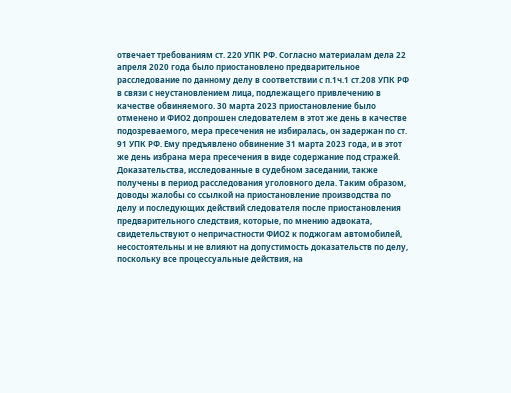отвечает требованиям ст. 220 УПК РФ. Согласно материалам дела 22 апреля 2020 года было приостановлено предварительное расследование по данному делу в соответствии с п.1ч.1 ст.208 УПК РФ в связи с неустановлением лица, подлежащего привлечению в качестве обвиняемого. 30 марта 2023 приостановление было отменено и ФИО2 допрошен следователем в этот же день в качестве подозреваемого, мера пресечения не избиралась, он задержан по ст. 91 УПК РФ. Ему предъявлено обвинение 31 марта 2023 года, и в этот же день избрана мера пресечения в виде содержание под стражей. Доказательства, исследованные в судебном заседании, также получены в период расследования уголовного дела. Таким образом, доводы жалобы со ссылкой на приостановление производства по делу и последующих действий следователя после приостановления предварительного следствия, которые, по мнению адвоката, свидетельствуют о непричастности ФИО2 к поджогам автомобилей, несостоятельны и не влияют на допустимость доказательств по делу, поскольку все процессуальные действия, на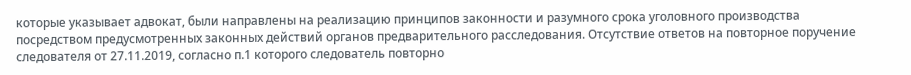которые указывает адвокат, были направлены на реализацию принципов законности и разумного срока уголовного производства посредством предусмотренных законных действий органов предварительного расследования. Отсутствие ответов на повторное поручение следователя от 27.11.2019, согласно п.1 которого следователь повторно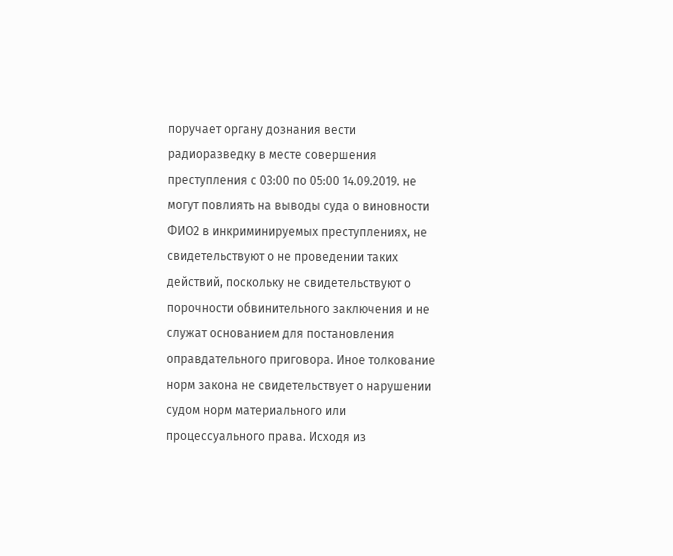поручает органу дознания вести радиоразведку в месте совершения преступления с 03:00 по 05:00 14.09.2019. не могут повлиять на выводы суда о виновности ФИО2 в инкриминируемых преступлениях, не свидетельствуют о не проведении таких действий, поскольку не свидетельствуют о порочности обвинительного заключения и не служат основанием для постановления оправдательного приговора. Иное толкование норм закона не свидетельствует о нарушении судом норм материального или процессуального права. Исходя из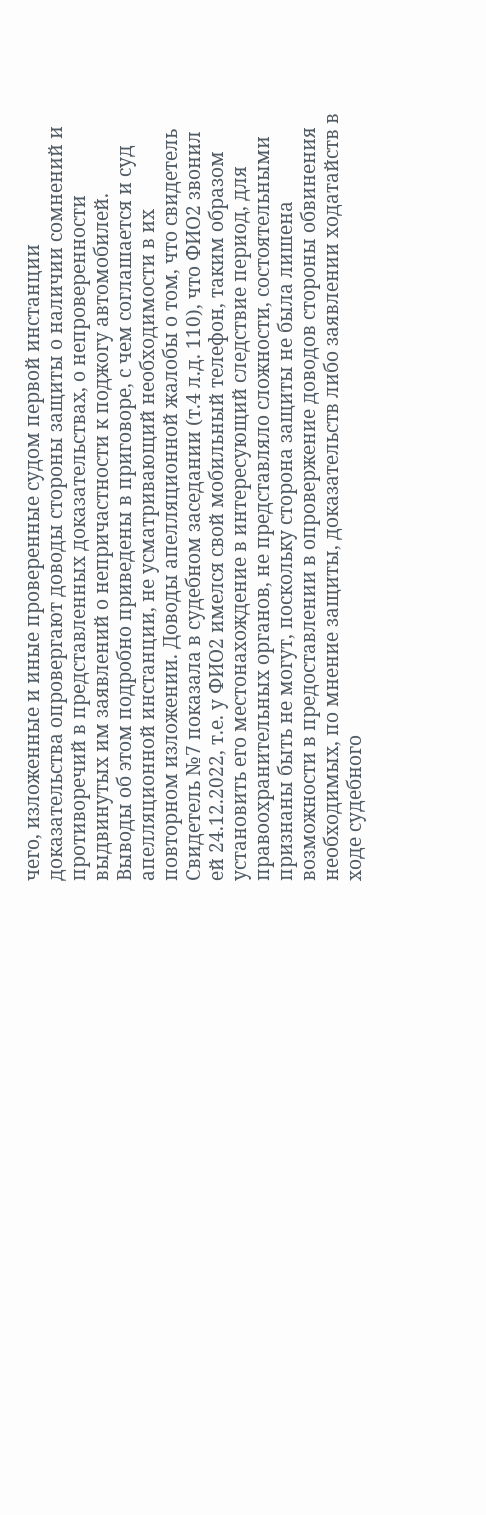чего, изложенные и иные проверенные судом первой инстанции доказательства опровергают доводы стороны защиты о наличии сомнений и противоречий в представленных доказательствах, о непроверенности выдвинутых им заявлений о непричастности к поджогу автомобилей. Выводы об этом подробно приведены в приговоре, с чем соглашается и суд апелляционной инстанции, не усматривающий необходимости в их повторном изложении. Доводы апелляционной жалобы о том, что свидетель Свидетель №7 показала в судебном заседании (т.4 л.д. 110), что ФИО2 звонил ей 24.12.2022, т.е. у ФИО2 имелся свой мобильный телефон, таким образом установить его местонахождение в интересующий следствие период, для правоохранительных органов, не представляло сложности, состоятельными признаны быть не могут, поскольку сторона защиты не была лишена возможности в предоставлении в опровержение доводов стороны обвинения необходимых, по мнение защиты, доказательств либо заявлении ходатайств в ходе судебного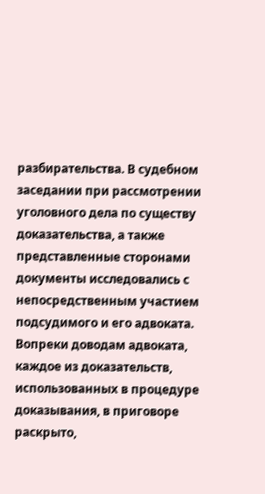разбирательства. В судебном заседании при рассмотрении уголовного дела по существу доказательства, а также представленные сторонами документы исследовались с непосредственным участием подсудимого и его адвоката. Вопреки доводам адвоката, каждое из доказательств, использованных в процедуре доказывания, в приговоре раскрыто,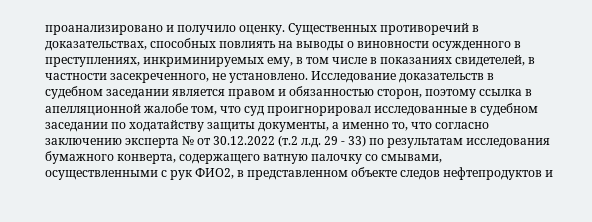проанализировано и получило оценку. Существенных противоречий в доказательствах, способных повлиять на выводы о виновности осужденного в преступлениях, инкриминируемых ему, в том числе в показаниях свидетелей, в частности засекреченного, не установлено. Исследование доказательств в судебном заседании является правом и обязанностью сторон, поэтому ссылка в апелляционной жалобе том, что суд проигнорировал исследованные в судебном заседании по ходатайству защиты документы, а именно то, что согласно заключению эксперта № от 30.12.2022 (т.2 л.д. 29 - 33) по результатам исследования бумажного конверта, содержащего ватную палочку со смывами, осуществленными с рук ФИО2, в представленном объекте следов нефтепродуктов и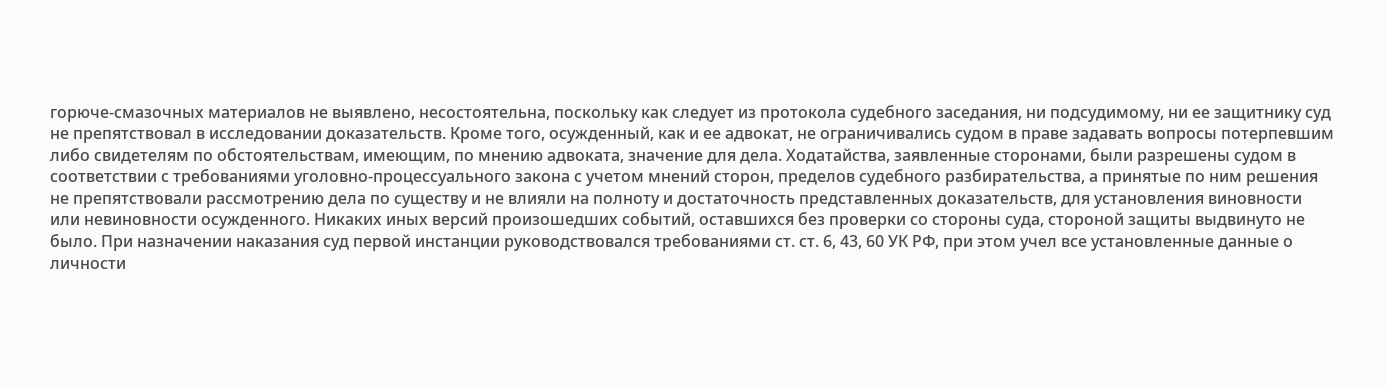горюче-смазочных материалов не выявлено, несостоятельна, поскольку как следует из протокола судебного заседания, ни подсудимому, ни ее защитнику суд не препятствовал в исследовании доказательств. Кроме того, осужденный, как и ее адвокат, не ограничивались судом в праве задавать вопросы потерпевшим либо свидетелям по обстоятельствам, имеющим, по мнению адвоката, значение для дела. Ходатайства, заявленные сторонами, были разрешены судом в соответствии с требованиями уголовно-процессуального закона с учетом мнений сторон, пределов судебного разбирательства, а принятые по ним решения не препятствовали рассмотрению дела по существу и не влияли на полноту и достаточность представленных доказательств, для установления виновности или невиновности осужденного. Никаких иных версий произошедших событий, оставшихся без проверки со стороны суда, стороной защиты выдвинуто не было. При назначении наказания суд первой инстанции руководствовался требованиями ст. ст. 6, 43, 60 УК РФ, при этом учел все установленные данные о личности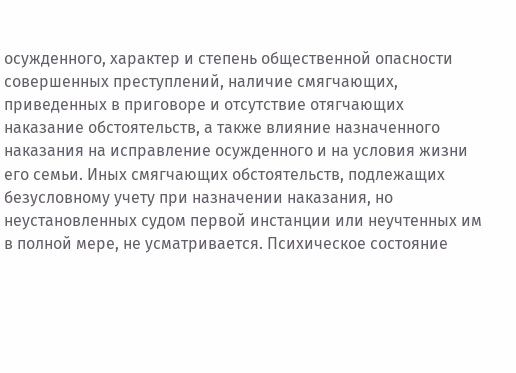осужденного, характер и степень общественной опасности совершенных преступлений, наличие смягчающих, приведенных в приговоре и отсутствие отягчающих наказание обстоятельств, а также влияние назначенного наказания на исправление осужденного и на условия жизни его семьи. Иных смягчающих обстоятельств, подлежащих безусловному учету при назначении наказания, но неустановленных судом первой инстанции или неучтенных им в полной мере, не усматривается. Психическое состояние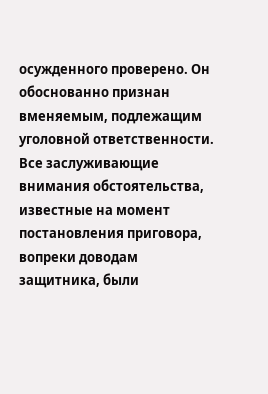осужденного проверено. Он обоснованно признан вменяемым, подлежащим уголовной ответственности. Все заслуживающие внимания обстоятельства, известные на момент постановления приговора, вопреки доводам защитника, были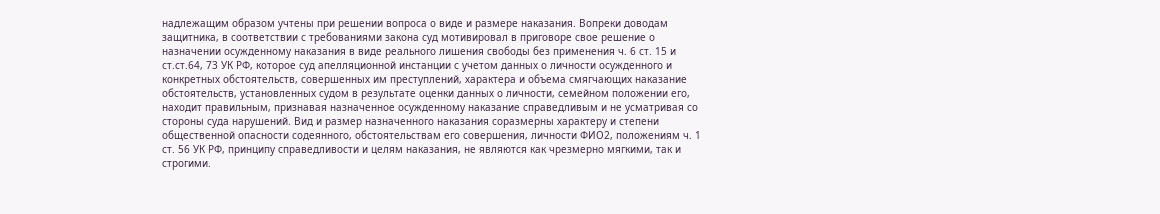надлежащим образом учтены при решении вопроса о виде и размере наказания. Вопреки доводам защитника, в соответствии с требованиями закона суд мотивировал в приговоре свое решение о назначении осужденному наказания в виде реального лишения свободы без применения ч. 6 ст. 15 и ст.ст.64, 73 УК РФ, которое суд апелляционной инстанции с учетом данных о личности осужденного и конкретных обстоятельств, совершенных им преступлений, характера и объема смягчающих наказание обстоятельств, установленных судом в результате оценки данных о личности, семейном положении его, находит правильным, признавая назначенное осужденному наказание справедливым и не усматривая со стороны суда нарушений. Вид и размер назначенного наказания соразмерны характеру и степени общественной опасности содеянного, обстоятельствам его совершения, личности ФИО2, положениям ч. 1 ст. 56 УК РФ, принципу справедливости и целям наказания, не являются как чрезмерно мягкими, так и строгими.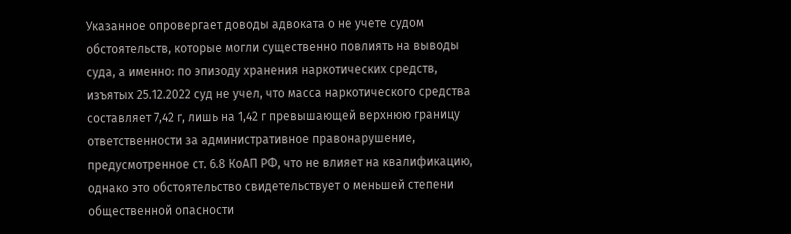Указанное опровергает доводы адвоката о не учете судом обстоятельств, которые могли существенно повлиять на выводы суда, а именно: по эпизоду хранения наркотических средств, изъятых 25.12.2022 суд не учел, что масса наркотического средства составляет 7,42 г, лишь на 1,42 г превышающей верхнюю границу ответственности за административное правонарушение, предусмотренное ст. 6.8 КоАП РФ, что не влияет на квалификацию, однако это обстоятельство свидетельствует о меньшей степени общественной опасности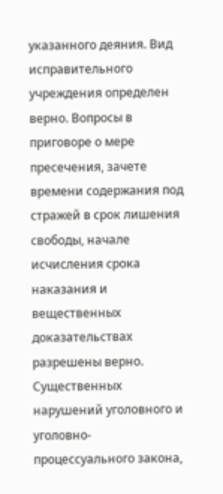указанного деяния. Вид исправительного учреждения определен верно. Вопросы в приговоре о мере пресечения, зачете времени содержания под стражей в срок лишения свободы, начале исчисления срока наказания и вещественных доказательствах разрешены верно. Существенных нарушений уголовного и уголовно-процессуального закона,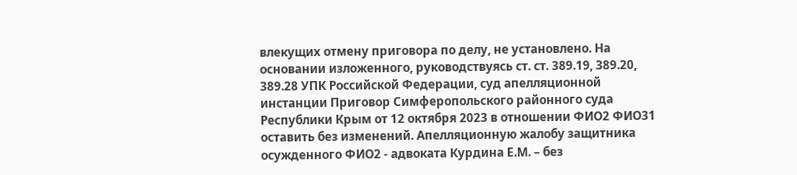влекущих отмену приговора по делу, не установлено. На основании изложенного, руководствуясь ст. ст. 389.19, 389.20, 389.28 УПК Российской Федерации, суд апелляционной инстанции Приговор Симферопольского районного суда Республики Крым от 12 октября 2023 в отношении ФИО2 ФИО31 оставить без изменений. Апелляционную жалобу защитника осужденного ФИО2 - адвоката Курдина Е.М. – без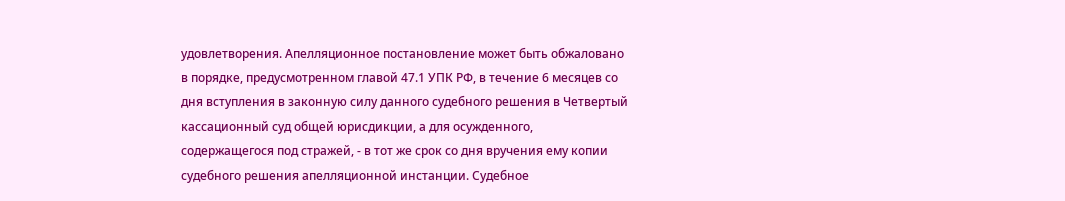удовлетворения. Апелляционное постановление может быть обжаловано в порядке, предусмотренном главой 47.1 УПК РФ, в течение 6 месяцев со дня вступления в законную силу данного судебного решения в Четвертый кассационный суд общей юрисдикции, а для осужденного, содержащегося под стражей, - в тот же срок со дня вручения ему копии судебного решения апелляционной инстанции. Судебное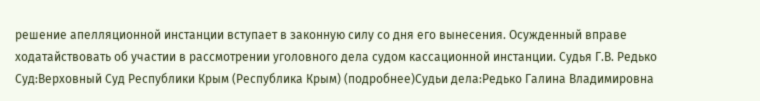решение апелляционной инстанции вступает в законную силу со дня его вынесения. Осужденный вправе ходатайствовать об участии в рассмотрении уголовного дела судом кассационной инстанции. Судья Г.В. Редько Суд:Верховный Суд Республики Крым (Республика Крым) (подробнее)Судьи дела:Редько Галина Владимировна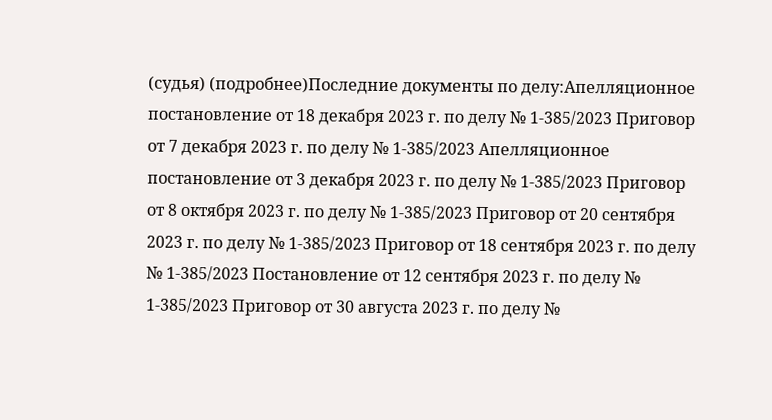(судья) (подробнее)Последние документы по делу:Апелляционное постановление от 18 декабря 2023 г. по делу № 1-385/2023 Приговор от 7 декабря 2023 г. по делу № 1-385/2023 Апелляционное постановление от 3 декабря 2023 г. по делу № 1-385/2023 Приговор от 8 октября 2023 г. по делу № 1-385/2023 Приговор от 20 сентября 2023 г. по делу № 1-385/2023 Приговор от 18 сентября 2023 г. по делу № 1-385/2023 Постановление от 12 сентября 2023 г. по делу № 1-385/2023 Приговор от 30 августа 2023 г. по делу №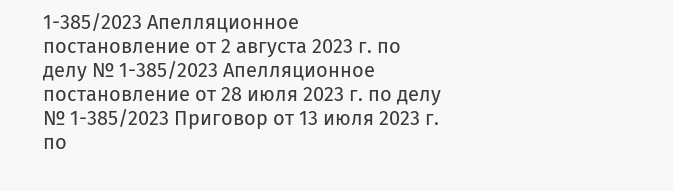1-385/2023 Апелляционное постановление от 2 августа 2023 г. по делу № 1-385/2023 Апелляционное постановление от 28 июля 2023 г. по делу № 1-385/2023 Приговор от 13 июля 2023 г. по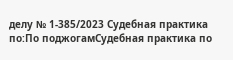делу № 1-385/2023 Судебная практика по:По поджогамСудебная практика по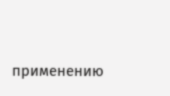применению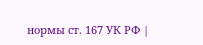нормы ст. 167 УК РФ |